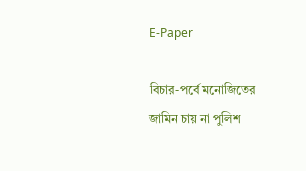E-Paper

বিচার-পর্বে মনোজিতের জামিন চায় না পুলিশ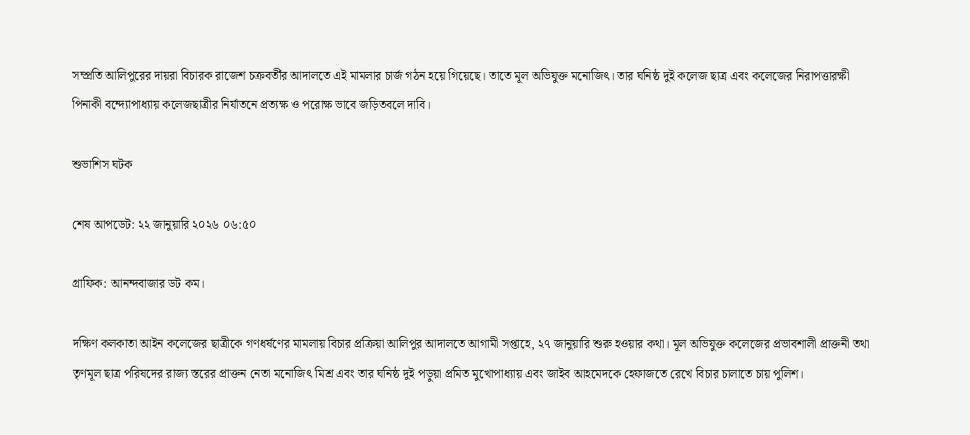সম্প্রতি আলিপুরের দায়রা বিচারক রাজেশ চক্রবর্তীর আদালতে এই মামলার চার্জ গঠন হয়ে গিয়েছে। তাতে মূল অভিযুক্ত মনোজিৎ। তার ঘনিষ্ঠ দুই কলেজ ছাত্র এবং কলেজের নিরাপত্তারক্ষী পিনাকী বন্দ্যোপাধ্যায় কলেজছাত্রীর নির্যাতনে প্রত‍্যক্ষ ও পরোক্ষ ভাবে জড়িতবলে দাবি।

শুভাশিস ঘটক

শেষ আপডেট: ২২ জানুয়ারি ২০২৬ ০৬:৫০

গ্রাফিক: আনন্দবাজার ডট কম।

দক্ষিণ কলকাতা আইন কলেজের ছাত্রীকে গণধর্ষণের মামলায় বিচার প্রক্রিয়া আলিপুর আদালতে আগামী সপ্তাহে, ২৭ জানুয়ারি শুরু হওয়ার কথা। মূল অভিযুক্ত কলেজের প্রভাবশালী প্রাক্তনী তথা তৃণমূল ছাত্র পরিষদের রাজ‍্য স্তরের প্রাক্তন নেতা মনোজিৎ মিশ্র এবং তার ঘনিষ্ঠ দুই পড়ুয়া প্রমিত মুখোপাধ্যায় এবং জাইব আহমেদকে হেফাজতে রেখে বিচার চালাতে চায় পুলিশ।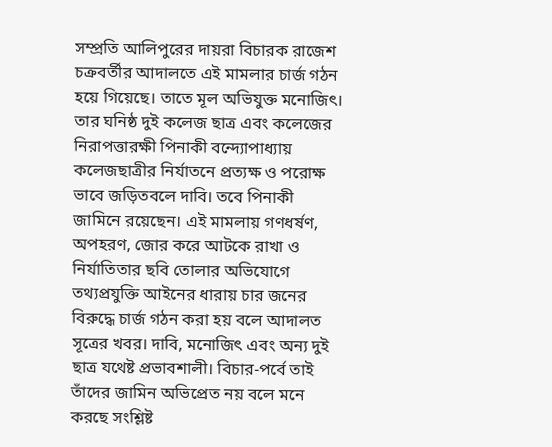সম্প্রতি আলিপুরের দায়রা বিচারক রাজেশ চক্রবর্তীর আদালতে এই মামলার চার্জ গঠন হয়ে গিয়েছে। তাতে মূল অভিযুক্ত মনোজিৎ। তার ঘনিষ্ঠ দুই কলেজ ছাত্র এবং কলেজের নিরাপত্তারক্ষী পিনাকী বন্দ্যোপাধ্যায় কলেজছাত্রীর নির্যাতনে প্রত‍্যক্ষ ও পরোক্ষ ভাবে জড়িতবলে দাবি। তবে পিনাকী জামিনে রয়েছেন। এই মামলায় গণধর্ষণ, অপহরণ, জোর করে আটকে রাখা ও নির্যাতিতার ছবি তোলার অভিযোগে তথ্যপ্রযুক্তি আইনের ধারায় চার জনের বিরুদ্ধে চার্জ গঠন করা হয় বলে আদালত সূত্রের খবর। দাবি, মনোজিৎ এবং অন‍্য দুই ছাত্র যথেষ্ট প্রভাবশালী। বিচার-পর্বে তাই তাঁদের জামিন অভিপ্রেত নয় বলে মনে করছে সংশ্লিষ্ট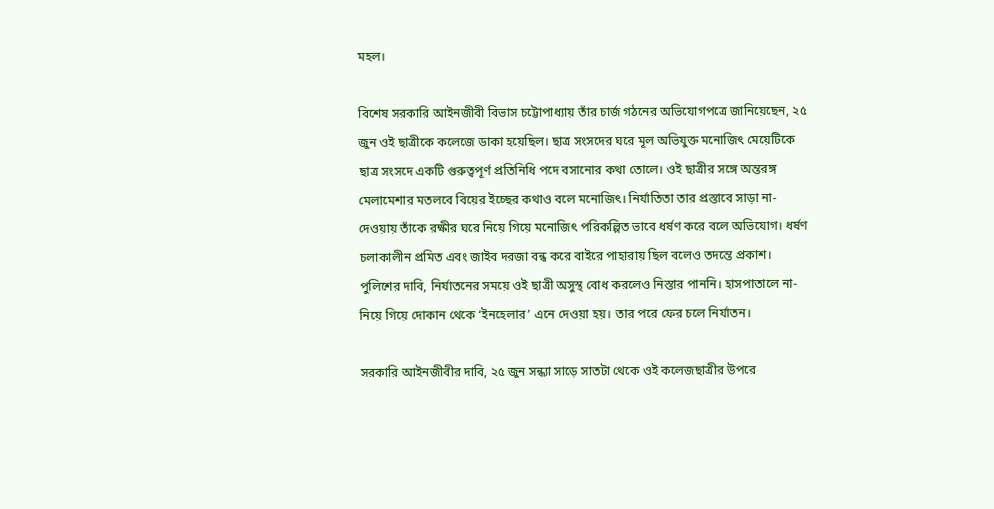মহল।

বিশেষ সরকারি আইনজীবী বিভাস চট্টোপাধ্যায় তাঁর চার্জ গঠনের অভিযোগপত্রে জানিয়েছেন, ২৫ জুন ওই ছাত্রীকে কলেজে ডাকা হয়েছিল। ছাত্র সংসদের ঘরে মূল অভিযুক্ত মনোজিৎ মেয়েটিকে ছাত্র সংসদে একটি গুরুত্বপূর্ণ প্রতিনিধি পদে বসানোর কথা তোলে। ওই ছাত্রীর সঙ্গে অন্তরঙ্গ মেলামেশার মতলবে বিয়ের ইচ্ছের কথাও বলে মনোজিৎ। নির্যাতিতা তার প্রস্তাবে সাড়া না-দেওয়ায় তাঁকে রক্ষীর ঘরে নিয়ে গিয়ে মনোজিৎ পরিকল্পিত ভাবে ধর্ষণ করে বলে অভিযোগ। ধর্ষণ চলাকালীন প্রমিত এবং জাইব দরজা বন্ধ করে বাইরে পাহারায় ছিল বলেও তদন্তে প্রকাশ। পুলিশের দাবি, নির্যাতনের সময়ে ওই ছাত্রী অসুস্থ বোধ করলেও নিস্তার পাননি। হাসপাতালে না-নিয়ে গিয়ে দোকান থেকে ‘ইনহেলার’ এনে দেওয়া হয়। তার পরে ফের চলে নির্যাতন।

সরকারি আইনজীবীর দাবি, ২৫ জুন সন্ধ্যা সাড়ে সাতটা থেকে ওই কলেজছাত্রীর উপরে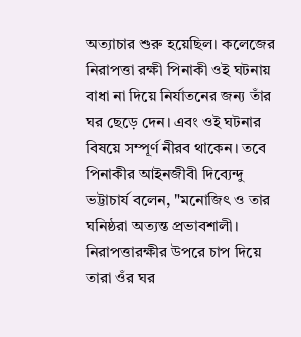অত্যাচার শুরু হয়েছিল। কলেজের নিরাপত্তা রক্ষী পিনাকী ওই ঘটনায় বাধা না দিয়ে নির্যাতনের জন্য তাঁর ঘর ছেড়ে দেন। এবং ওই ঘটনার বিষয়ে সম্পূর্ণ নীরব থাকেন। তবে পিনাকীর আইনজীবী দিব্যেন্দু ভট্টাচার্য বলেন, "মনোজিৎ ও তার ঘনিষ্ঠরা অত্যন্ত প্রভাবশালী। নিরাপত্তারক্ষীর উপরে চাপ দিয়ে তারা ওঁর ঘর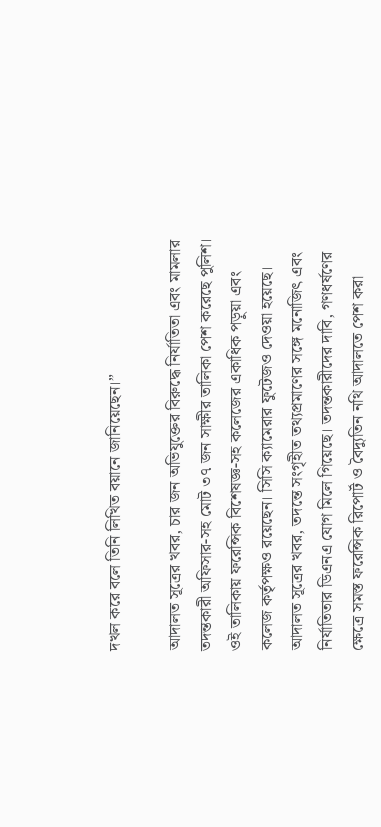দখল করে বলে তিনি লিখিত বয়ানে জানিয়েছেন।”

আদালত সূত্রের খবর, চার জন অভিযুক্তের বিরুদ্ধে নির্যাতিতা এবং মামলার তদন্তকারী অফিসার-সহ মোট ৩৭ জন সাক্ষীর তালিকা পেশ করেছে পুলিশ। ওই তালিকায় ফরেন্সিক বিশেষজ্ঞ-সহ কলেজের একাধিক পড়ুয়া এবং কলেজ কর্তৃপক্ষও রয়েছেন। সিসি ক‍্যামেরার ফুটেজও দেওয়া হয়েছে। আদালত সূত্রের খবর, তদন্তে সংগৃহীত তথ‍্যপ্রমাণের সঙ্গে মনোজিৎ এবং নির্যাতিতার ডিএনএ যোগ মিলে গিয়েছে। তদন্তকারীদের দাবি, গণধর্ষণের ক্ষেত্রে সমস্ত ফরেন্সিক রিপোর্ট ও বৈদ্যুতিন নথি আদালতে পেশ করা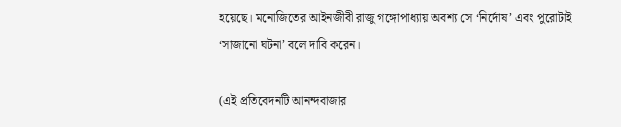হয়েছে। মনোজিতের আইনজীবী রাজু গঙ্গোপাধ্যায় অবশ‍্য সে ‘নির্দোষ’ এবং পুরোটাই ‘সাজানো ঘটনা’ বলে দাবি করেন।

(এই প্রতিবেদনটি আনন্দবাজার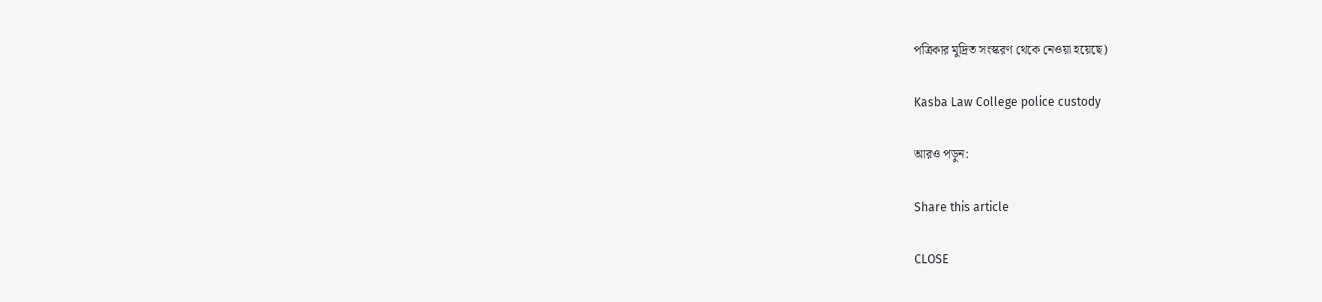পত্রিকার মুদ্রিত সংস্করণ থেকে নেওয়া হয়েছে)

Kasba Law College police custody

আরও পড়ুন:

Share this article

CLOSE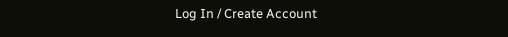Log In / Create Account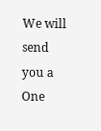We will send you a One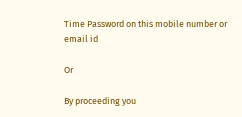Time Password on this mobile number or email id

Or

By proceeding you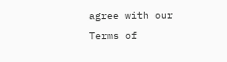agree with our Terms of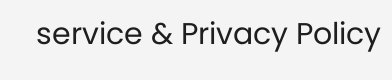service & Privacy Policy